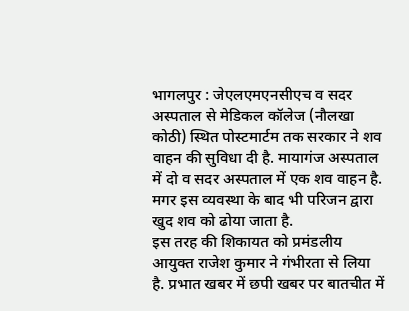भागलपुर : जेएलएमएनसीएच व सदर अस्पताल से मेडिकल कॉलेज (नौलखा कोठी) स्थित पोस्टमार्टम तक सरकार ने शव वाहन की सुविधा दी है. मायागंज अस्पताल में दो व सदर अस्पताल में एक शव वाहन है. मगर इस व्यवस्था के बाद भी परिजन द्वारा खुद शव को ढोया जाता है.
इस तरह की शिकायत को प्रमंडलीय आयुक्त राजेश कुमार ने गंभीरता से लिया है. प्रभात खबर में छपी खबर पर बातचीत में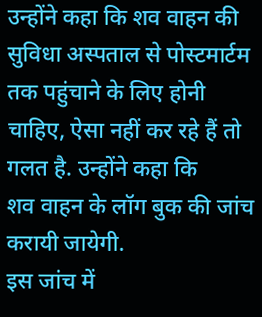उन्होंने कहा कि शव वाहन की सुविधा अस्पताल से पोस्टमार्टम तक पहुंचाने के लिए होनी चाहिए, ऐसा नहीं कर रहे हैं तो गलत है. उन्होंने कहा कि
शव वाहन के लॉग बुक की जांच करायी जायेगी.
इस जांच में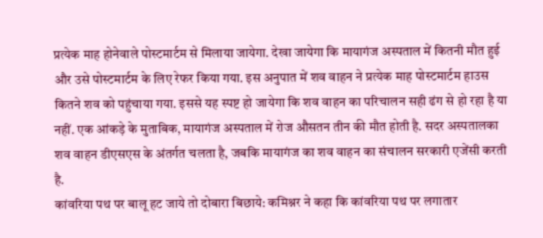प्रत्येक माह होनेवाले पोस्टमार्टम से मिलाया जायेगा. देखा जायेगा कि मायागंज अस्पताल में कितनी मौत हुई और उसे पोस्टमार्टम के लिए रेफर किया गया. इस अनुपात में शव वाहन ने प्रत्येक माह पोस्टमार्टम हाउस कितने शव को पहुंचाया गया. इससे यह स्पष्ट हो जायेगा कि शव वाहन का परिचालन सही ढंग से हो रहा है या नहीं. एक आंकड़े के मुताबिक, मायागंज अस्पताल में रोज औसतन तीन की मौत होती है. सदर अस्पतालका शव वाहन डीएसएस के अंतर्गत चलता है, जबकि मायागंज का शव वाहन का संचालन सरकारी एजेंसी करती है.
कांवरिया पथ पर बालू हट जाये तो दोबारा बिछाये: कमिश्नर ने कहा कि कांवरिया पथ पर लगातार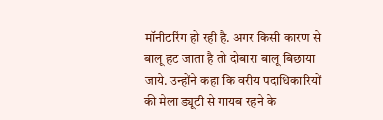मॉनीटरिंग हो रही है. अगर किसी कारण से बालू हट जाता है तो दोबारा बालू बिछाया जाये. उन्होंने कहा कि वरीय पदाधिकारियों की मेला ड्यूटी से गायब रहने के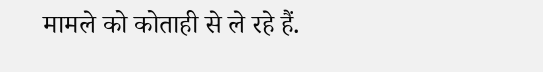मामले को कोताही से ले रहे हैं.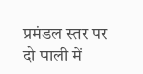प्रमंडल स्तर पर दो पाली में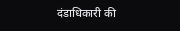दंडाधिकारी की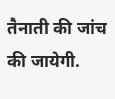तैनाती की जांच की जायेगी.